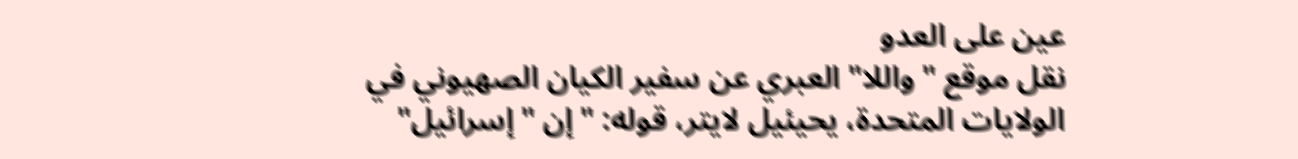عين على العدو
نقل موقع "واللا" العبري عن سفير الكيان الصهيوني في الولايات المتحدة، يحيئيل لايتر، قوله: "إن "إسرائيل"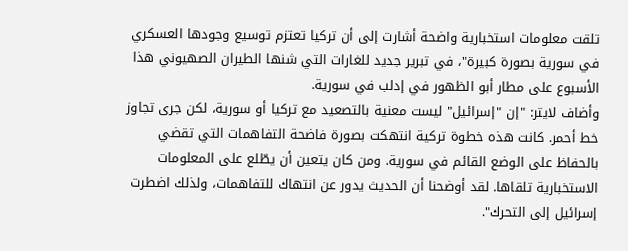تلقت معلومات استخبارية واضحة أشارت إلى أن تركيا تعتزم توسيع وجودها العسكري في سورية بصورة كبيرة"، في تبرير جديد للغارات التي شنها الطيران الصهيوني هذا الأسبوع على مطار أبو الظهور في إدلب في سورية.
وأضاف لايتر: "إن "إسرائيل" ليست معنية بالتصعيد مع تركيا أو سورية، لكن جرى تجاوز خط أحمر. كانت هذه خطوة تركية انتهكت بصورة فاضحة التفاهمات التي تقضي بالحفاظ على الوضع القائم في سورية. ومن كان يتعين أن يطّلع على المعلومات الاستخبارية تلقاها. لقد أوضحنا أن الحديث يدور عن انتهاك للتفاهمات، ولذلك اضطرت إسرائيل إلى التحرك".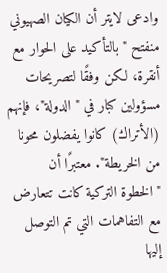وادعى لايتر أن الكيان الصهيوني منفتح "بالتأكيد على الحوار مع أنقرة، لكن وفقًا لتصريحات مسؤولين كبار في "الدولة"، فإنهم (الأتراك) كانوا يفضلون محونا من الخريطة". معتبرًا أن "الخطوة التركية كانت تتعارض مع التفاهمات التي تم التوصل إليها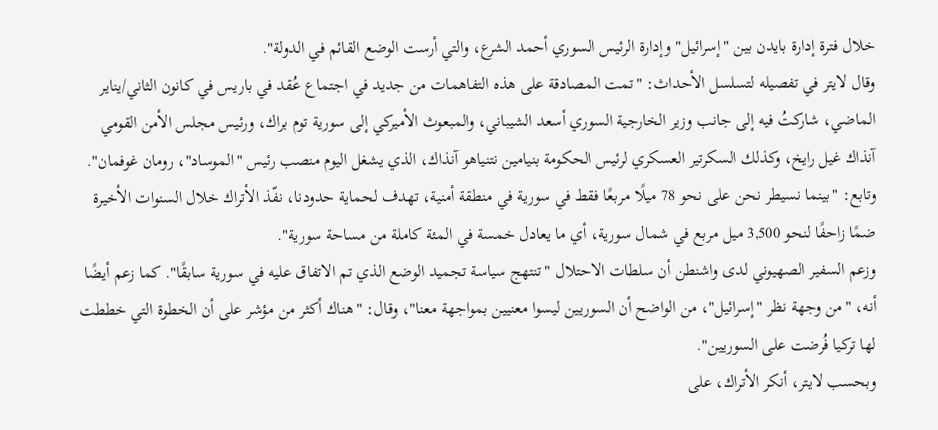خلال فترة إدارة بايدن بين "إسرائيل" وإدارة الرئيس السوري أحمد الشرع، والتي أرست الوضع القائم في الدولة".
وقال لايتر في تفصيله لتسلسل الأحداث: "تمت المصادقة على هذه التفاهمات من جديد في اجتماع عُقد في باريس في كانون الثاني/يناير الماضي، شاركتُ فيه إلى جانب وزير الخارجية السوري أسعد الشيباني، والمبعوث الأميركي إلى سورية توم براك، ورئيس مجلس الأمن القومي آنذاك غيل رايخ، وكذلك السكرتير العسكري لرئيس الحكومة بنيامين نتنياهو آنذاك، الذي يشغل اليوم منصب رئيس "الموساد"، رومان غوفمان".
وتابع: "بينما نسيطر نحن على نحو 78 ميلًا مربعًا فقط في سورية في منطقة أمنية، تهدف لحماية حدودنا، نفّذ الأتراك خلال السنوات الأخيرة ضمًا زاحفًا لنحو 3,500 ميل مربع في شمال سورية، أي ما يعادل خمسة في المئة كاملة من مساحة سورية".
وزعم السفير الصهيوني لدى واشنطن أن سلطات الاحتلال "تنتهج سياسة تجميد الوضع الذي تم الاتفاق عليه في سورية سابقًا". كما زعم أيضًا أنه، "من وجهة نظر "إسرائيل"، من الواضح أن السوريين ليسوا معنيين بمواجهة معنا"، وقال: "هناك أكثر من مؤشر على أن الخطوة التي خططت لها تركيا فُرضت على السوريين".
وبحسب لايتر، أنكر الأتراك، على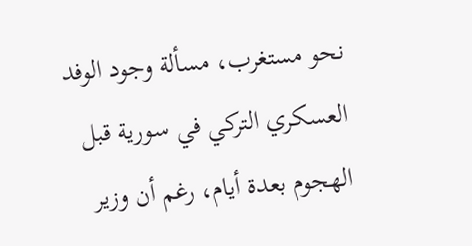نحو مستغرب، مسألة وجود الوفد العسكري التركي في سورية قبل الهجوم بعدة أيام، رغم أن وزير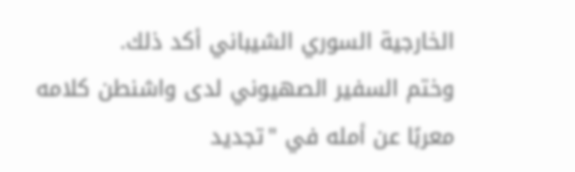الخارجية السوري الشيباني أكد ذلك.
وختم السفير الصهيوني لدى واشنطن كلامه معربًا عن أمله في "تجديد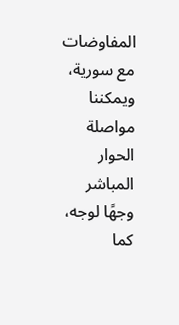المفاوضات مع سورية، ويمكننا مواصلة الحوار المباشر وجهًا لوجه، كما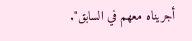أجريناه معهم في السابق".